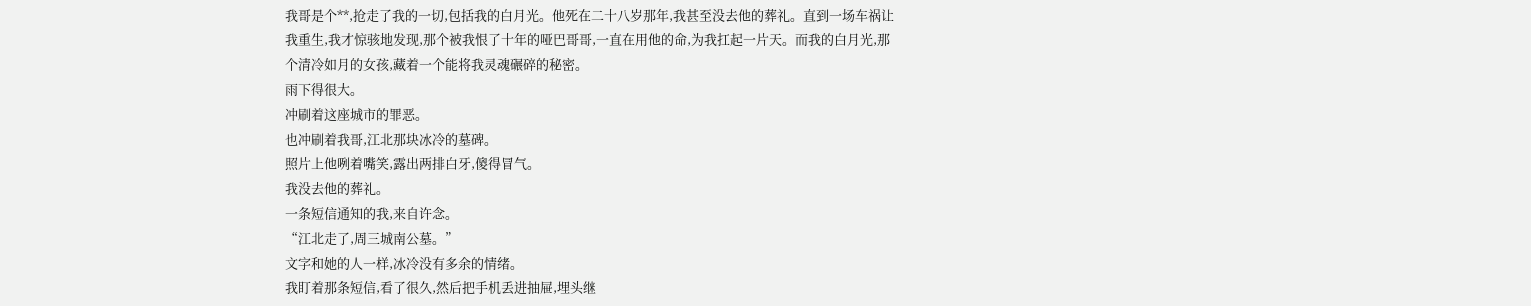我哥是个**,抢走了我的一切,包括我的白月光。他死在二十八岁那年,我甚至没去他的葬礼。直到一场车祸让我重生,我才惊骇地发现,那个被我恨了十年的哑巴哥哥,一直在用他的命,为我扛起一片天。而我的白月光,那个清冷如月的女孩,藏着一个能将我灵魂碾碎的秘密。
雨下得很大。
冲刷着这座城市的罪恶。
也冲刷着我哥,江北那块冰冷的墓碑。
照片上他咧着嘴笑,露出两排白牙,傻得冒气。
我没去他的葬礼。
一条短信通知的我,来自许念。
“江北走了,周三城南公墓。”
文字和她的人一样,冰冷没有多余的情绪。
我盯着那条短信,看了很久,然后把手机丢进抽屉,埋头继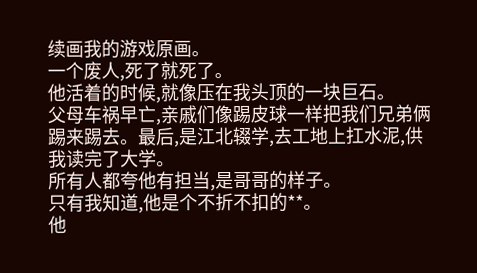续画我的游戏原画。
一个废人,死了就死了。
他活着的时候,就像压在我头顶的一块巨石。
父母车祸早亡,亲戚们像踢皮球一样把我们兄弟俩踢来踢去。最后,是江北辍学,去工地上扛水泥,供我读完了大学。
所有人都夸他有担当,是哥哥的样子。
只有我知道,他是个不折不扣的**。
他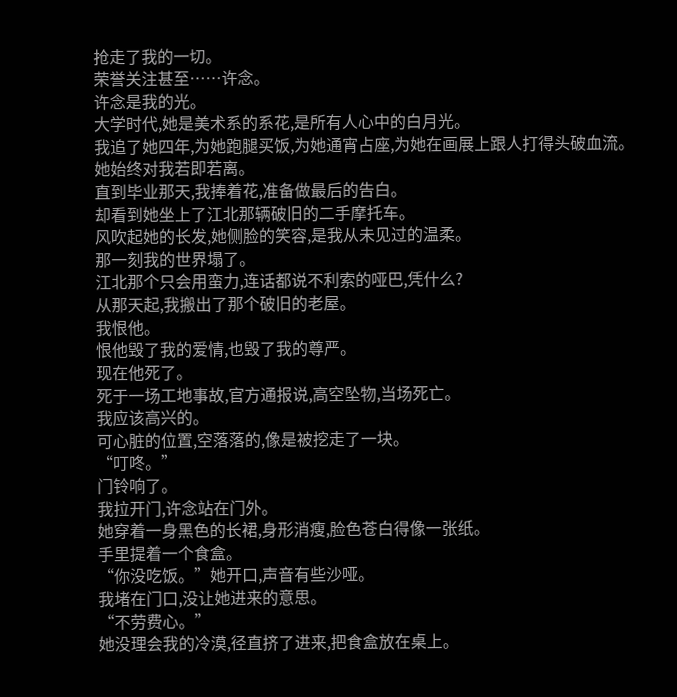抢走了我的一切。
荣誉关注甚至……许念。
许念是我的光。
大学时代,她是美术系的系花,是所有人心中的白月光。
我追了她四年,为她跑腿买饭,为她通宵占座,为她在画展上跟人打得头破血流。
她始终对我若即若离。
直到毕业那天,我捧着花,准备做最后的告白。
却看到她坐上了江北那辆破旧的二手摩托车。
风吹起她的长发,她侧脸的笑容,是我从未见过的温柔。
那一刻我的世界塌了。
江北那个只会用蛮力,连话都说不利索的哑巴,凭什么?
从那天起,我搬出了那个破旧的老屋。
我恨他。
恨他毁了我的爱情,也毁了我的尊严。
现在他死了。
死于一场工地事故,官方通报说,高空坠物,当场死亡。
我应该高兴的。
可心脏的位置,空落落的,像是被挖走了一块。
“叮咚。”
门铃响了。
我拉开门,许念站在门外。
她穿着一身黑色的长裙,身形消瘦,脸色苍白得像一张纸。
手里提着一个食盒。
“你没吃饭。”她开口,声音有些沙哑。
我堵在门口,没让她进来的意思。
“不劳费心。”
她没理会我的冷漠,径直挤了进来,把食盒放在桌上。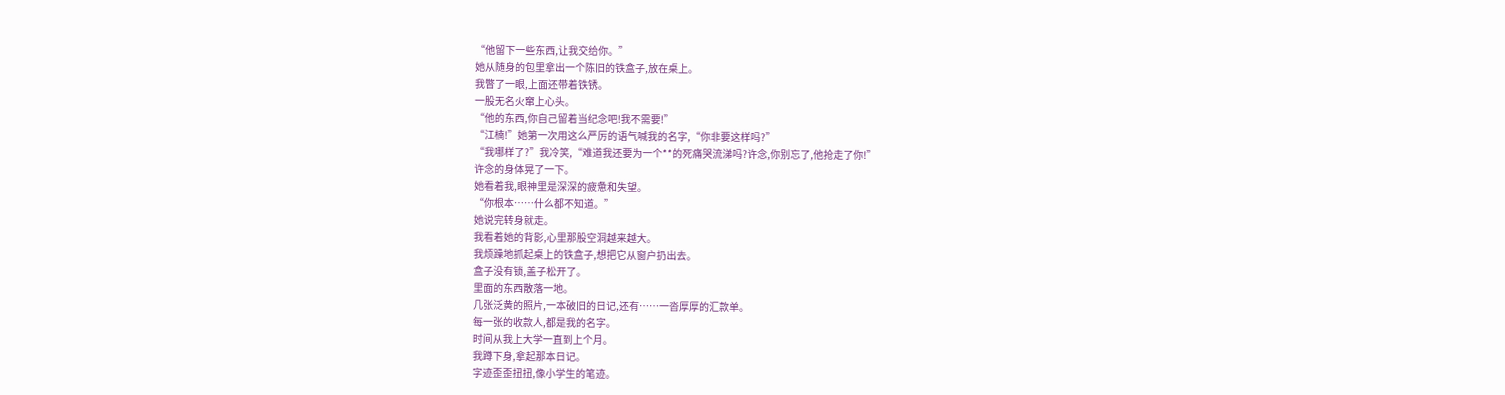“他留下一些东西,让我交给你。”
她从随身的包里拿出一个陈旧的铁盒子,放在桌上。
我瞥了一眼,上面还带着铁锈。
一股无名火窜上心头。
“他的东西,你自己留着当纪念吧!我不需要!”
“江楠!”她第一次用这么严厉的语气喊我的名字,“你非要这样吗?”
“我哪样了?”我冷笑,“难道我还要为一个**的死痛哭流涕吗?许念,你别忘了,他抢走了你!”
许念的身体晃了一下。
她看着我,眼神里是深深的疲惫和失望。
“你根本……什么都不知道。”
她说完转身就走。
我看着她的背影,心里那股空洞越来越大。
我烦躁地抓起桌上的铁盒子,想把它从窗户扔出去。
盒子没有锁,盖子松开了。
里面的东西散落一地。
几张泛黄的照片,一本破旧的日记,还有……一沓厚厚的汇款单。
每一张的收款人,都是我的名字。
时间从我上大学一直到上个月。
我蹲下身,拿起那本日记。
字迹歪歪扭扭,像小学生的笔迹。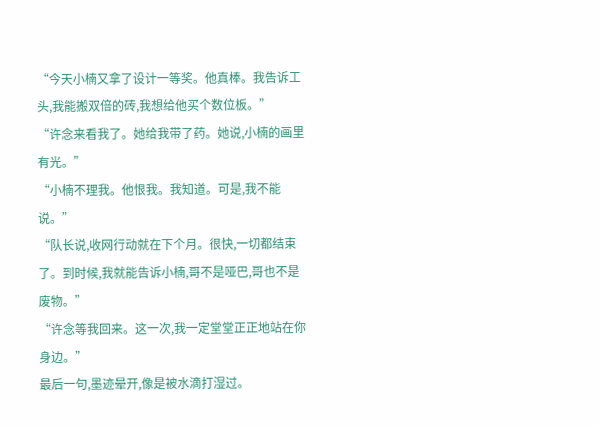“今天小楠又拿了设计一等奖。他真棒。我告诉工头,我能搬双倍的砖,我想给他买个数位板。”
“许念来看我了。她给我带了药。她说,小楠的画里有光。”
“小楠不理我。他恨我。我知道。可是,我不能说。”
“队长说,收网行动就在下个月。很快,一切都结束了。到时候,我就能告诉小楠,哥不是哑巴,哥也不是废物。”
“许念等我回来。这一次,我一定堂堂正正地站在你身边。”
最后一句,墨迹晕开,像是被水滴打湿过。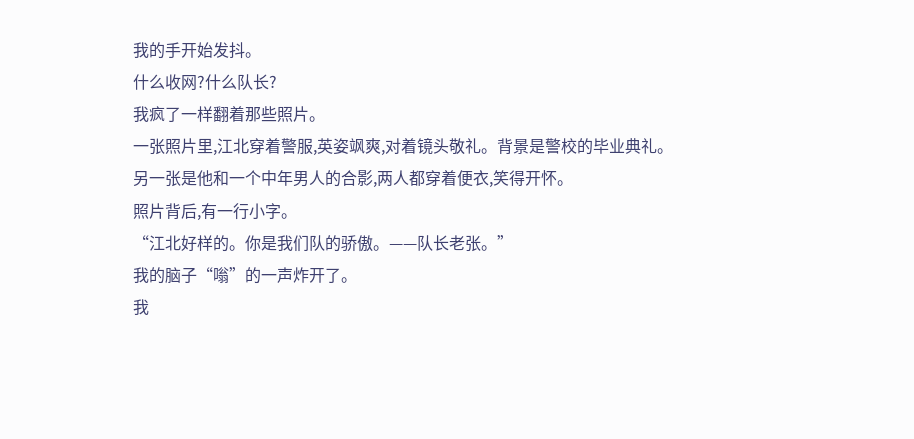我的手开始发抖。
什么收网?什么队长?
我疯了一样翻着那些照片。
一张照片里,江北穿着警服,英姿飒爽,对着镜头敬礼。背景是警校的毕业典礼。
另一张是他和一个中年男人的合影,两人都穿着便衣,笑得开怀。
照片背后,有一行小字。
“江北好样的。你是我们队的骄傲。——队长老张。”
我的脑子“嗡”的一声炸开了。
我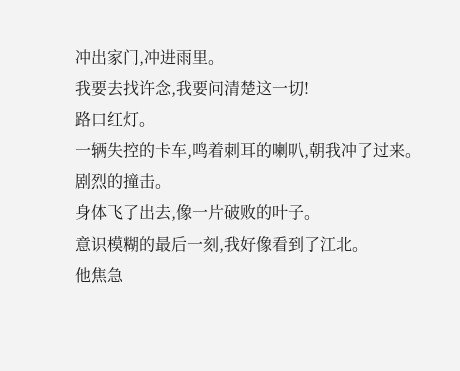冲出家门,冲进雨里。
我要去找许念,我要问清楚这一切!
路口红灯。
一辆失控的卡车,鸣着刺耳的喇叭,朝我冲了过来。
剧烈的撞击。
身体飞了出去,像一片破败的叶子。
意识模糊的最后一刻,我好像看到了江北。
他焦急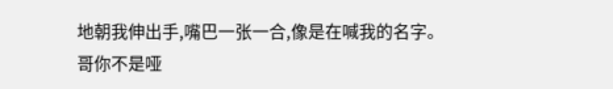地朝我伸出手,嘴巴一张一合,像是在喊我的名字。
哥你不是哑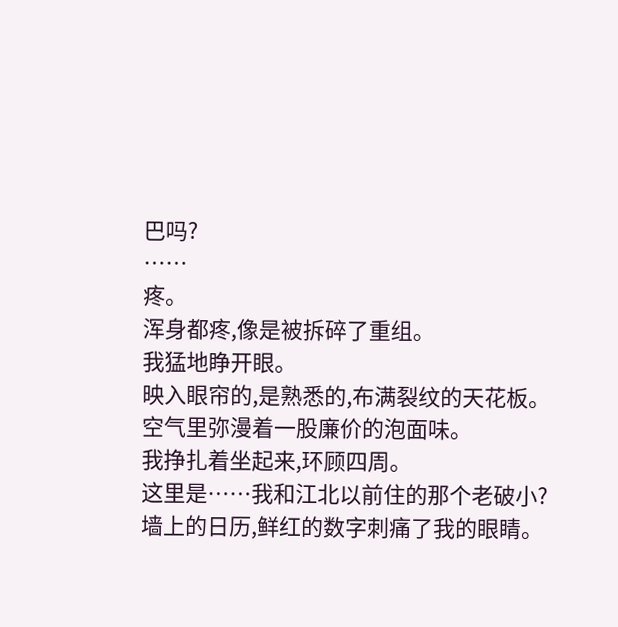巴吗?
……
疼。
浑身都疼,像是被拆碎了重组。
我猛地睁开眼。
映入眼帘的,是熟悉的,布满裂纹的天花板。
空气里弥漫着一股廉价的泡面味。
我挣扎着坐起来,环顾四周。
这里是……我和江北以前住的那个老破小?
墙上的日历,鲜红的数字刺痛了我的眼睛。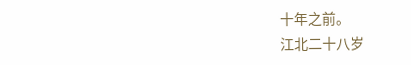十年之前。
江北二十八岁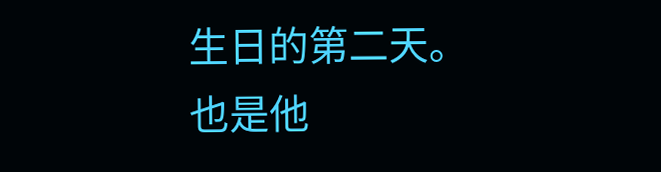生日的第二天。
也是他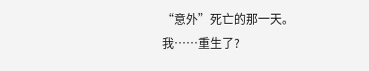“意外”死亡的那一天。
我……重生了?